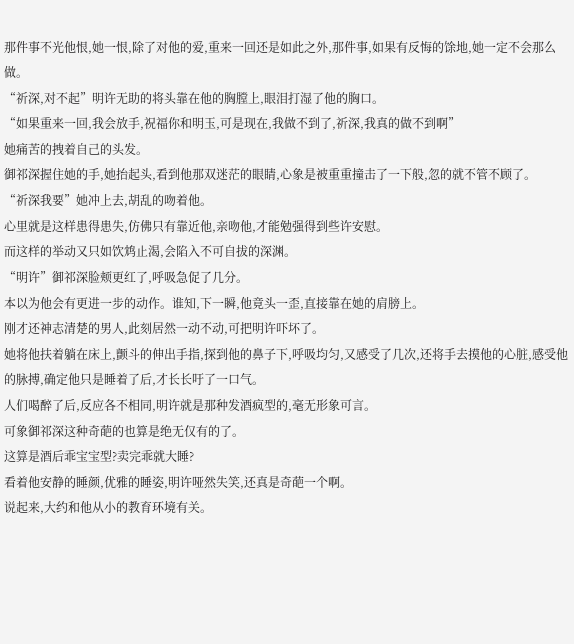那件事不光他恨,她一恨,除了对他的爱,重来一回还是如此之外,那件事,如果有反悔的馀地,她一定不会那么做。
“祈深,对不起”明许无助的将头靠在他的胸膛上,眼泪打湿了他的胸口。
“如果重来一回,我会放手,祝福你和明玉,可是现在,我做不到了,祈深,我真的做不到啊”
她痛苦的拽着自己的头发。
御祁深握住她的手,她抬起头,看到他那双迷茫的眼睛,心象是被重重撞击了一下般,忽的就不管不顾了。
“祈深我要”她冲上去,胡乱的吻着他。
心里就是这样患得患失,仿佛只有靠近他,亲吻他,才能勉强得到些许安慰。
而这样的举动又只如饮鸩止渴,会陷入不可自拔的深渊。
“明许”御祁深脸颊更红了,呼吸急促了几分。
本以为他会有更进一步的动作。谁知,下一瞬,他竟头一歪,直接靠在她的肩膀上。
刚才还神志清楚的男人,此刻居然一动不动,可把明许吓坏了。
她将他扶着躺在床上,颤斗的伸出手指,探到他的鼻子下,呼吸均匀,又感受了几次,还将手去摸他的心脏,感受他的脉搏,确定他只是睡着了后,才长长吁了一口气。
人们喝醉了后,反应各不相同,明许就是那种发酒疯型的,毫无形象可言。
可象御祁深这种奇葩的也算是绝无仅有的了。
这算是酒后乖宝宝型?卖完乖就大睡?
看着他安静的睡颜,优雅的睡姿,明许哑然失笑,还真是奇葩一个啊。
说起来,大约和他从小的教育环境有关。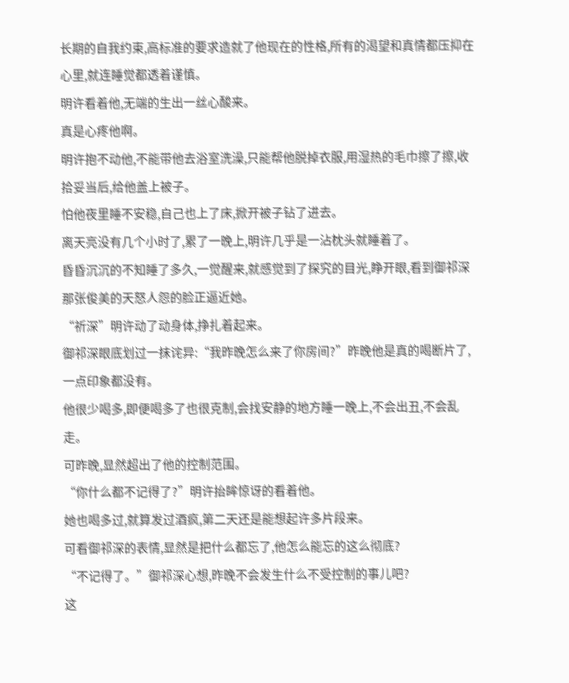长期的自我约束,高标准的要求造就了他现在的性格,所有的渴望和真情都压抑在心里,就连睡觉都透着谨慎。
明许看着他,无端的生出一丝心酸来。
真是心疼他啊。
明许抱不动他,不能带他去浴室洗澡,只能帮他脱掉衣服,用湿热的毛巾擦了擦,收拾妥当后,给他盖上被子。
怕他夜里睡不安稳,自己也上了床,掀开被子钻了进去。
离天亮没有几个小时了,累了一晚上,明许几乎是一沾枕头就睡着了。
昏昏沉沉的不知睡了多久,一觉醒来,就感觉到了探究的目光,睁开眼,看到御祁深那张俊美的天怒人怨的脸正逼近她。
“祈深”明许动了动身体,挣扎着起来。
御祁深眼底划过一抹诧异:“我昨晚怎么来了你房间?”昨晚他是真的喝断片了,一点印象都没有。
他很少喝多,即便喝多了也很克制,会找安静的地方睡一晚上,不会出丑,不会乱走。
可昨晚,显然超出了他的控制范围。
“你什么都不记得了?”明许抬眸惊讶的看着他。
她也喝多过,就算发过酒疯,第二天还是能想起许多片段来。
可看御祁深的表情,显然是把什么都忘了,他怎么能忘的这么彻底?
“不记得了。”御祁深心想,昨晚不会发生什么不受控制的事儿吧?
这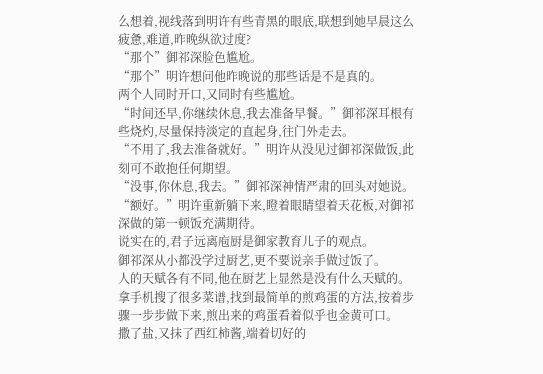么想着,视线落到明许有些青黑的眼底,联想到她早晨这么疲惫,难道,昨晚纵欲过度?
“那个”御祁深脸色尴尬。
“那个”明许想问他昨晚说的那些话是不是真的。
两个人同时开口,又同时有些尴尬。
“时间还早,你继续休息,我去准备早餐。”御祁深耳根有些烧灼,尽量保持淡定的直起身,往门外走去。
“不用了,我去准备就好。”明许从没见过御祁深做饭,此刻可不敢抱任何期望。
“没事,你休息,我去。”御祁深神情严肃的回头对她说。
“额好。”明许重新躺下来,瞪着眼睛望着天花板,对御祁深做的第一顿饭充满期待。
说实在的,君子远离庖厨是御家教育儿子的观点。
御祁深从小都没学过厨艺,更不要说亲手做过饭了。
人的天赋各有不同,他在厨艺上显然是没有什么天赋的。
拿手机搜了很多菜谱,找到最简单的煎鸡蛋的方法,按着步骤一步步做下来,煎出来的鸡蛋看着似乎也金黄可口。
撒了盐,又抹了西红柿酱,端着切好的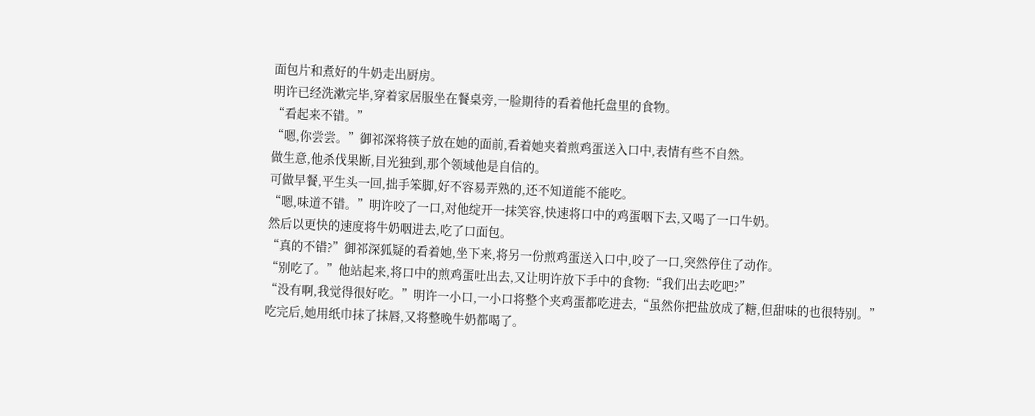面包片和煮好的牛奶走出厨房。
明许已经洗漱完毕,穿着家居服坐在餐桌旁,一脸期待的看着他托盘里的食物。
“看起来不错。”
“嗯,你尝尝。”御祁深将筷子放在她的面前,看着她夹着煎鸡蛋送入口中,表情有些不自然。
做生意,他杀伐果断,目光独到,那个领域他是自信的。
可做早餐,平生头一回,拙手笨脚,好不容易弄熟的,还不知道能不能吃。
“嗯,味道不错。”明许咬了一口,对他绽开一抹笑容,快速将口中的鸡蛋咽下去,又喝了一口牛奶。
然后以更快的速度将牛奶咽进去,吃了口面包。
“真的不错?”御祁深狐疑的看着她,坐下来,将另一份煎鸡蛋送入口中,咬了一口,突然停住了动作。
“别吃了。”他站起来,将口中的煎鸡蛋吐出去,又让明许放下手中的食物:“我们出去吃吧?”
“没有啊,我觉得很好吃。”明许一小口,一小口将整个夹鸡蛋都吃进去,“虽然你把盐放成了糖,但甜味的也很特别。”
吃完后,她用纸巾抹了抹唇,又将整晚牛奶都喝了。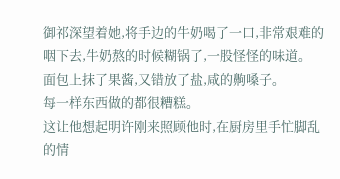御祁深望着她,将手边的牛奶喝了一口,非常艰难的咽下去,牛奶熬的时候糊锅了,一股怪怪的味道。
面包上抹了果酱,又错放了盐,咸的齁嗓子。
每一样东西做的都很糟糕。
这让他想起明许刚来照顾他时,在厨房里手忙脚乱的情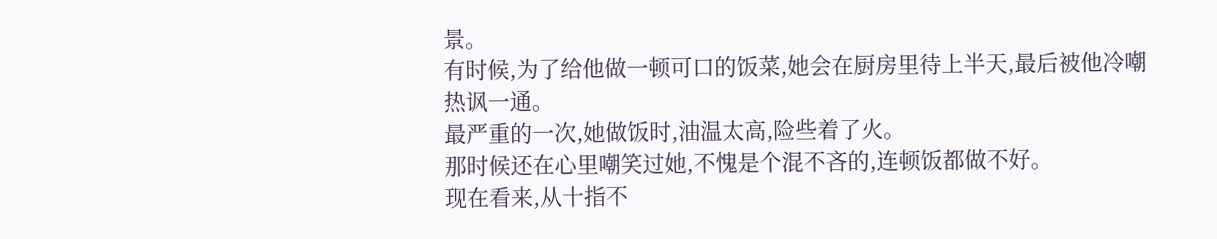景。
有时候,为了给他做一顿可口的饭菜,她会在厨房里待上半天,最后被他冷嘲热讽一通。
最严重的一次,她做饭时,油温太高,险些着了火。
那时候还在心里嘲笑过她,不愧是个混不吝的,连顿饭都做不好。
现在看来,从十指不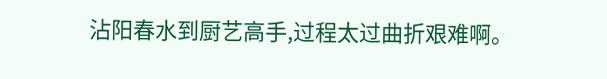沾阳春水到厨艺高手,过程太过曲折艰难啊。